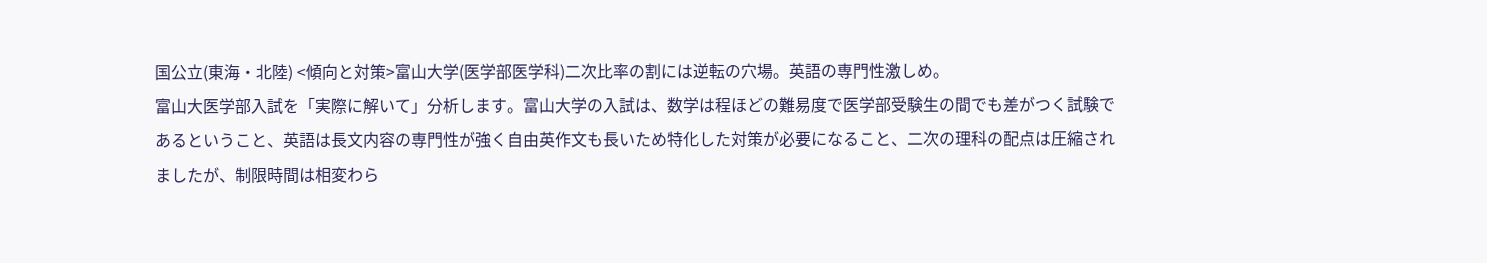国公立(東海・北陸) <傾向と対策>富山大学(医学部医学科)二次比率の割には逆転の穴場。英語の専門性激しめ。
富山大医学部入試を「実際に解いて」分析します。富山大学の入試は、数学は程ほどの難易度で医学部受験生の間でも差がつく試験であるということ、英語は長文内容の専門性が強く自由英作文も長いため特化した対策が必要になること、二次の理科の配点は圧縮されましたが、制限時間は相変わら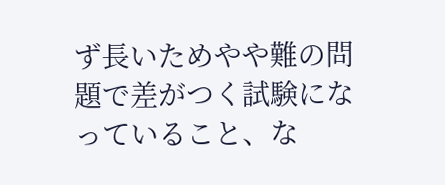ず長いためやや難の問題で差がつく試験になっていること、な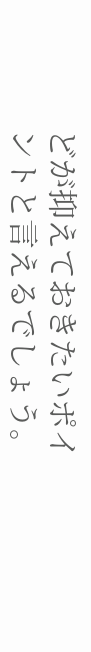どが抑えておきたいポイントと言えるでしょう。